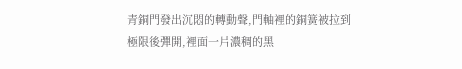青銅門發出沉悶的轉動聲,門軸裡的銅簧被拉到極限後彈開,裡面一片濃稠的黑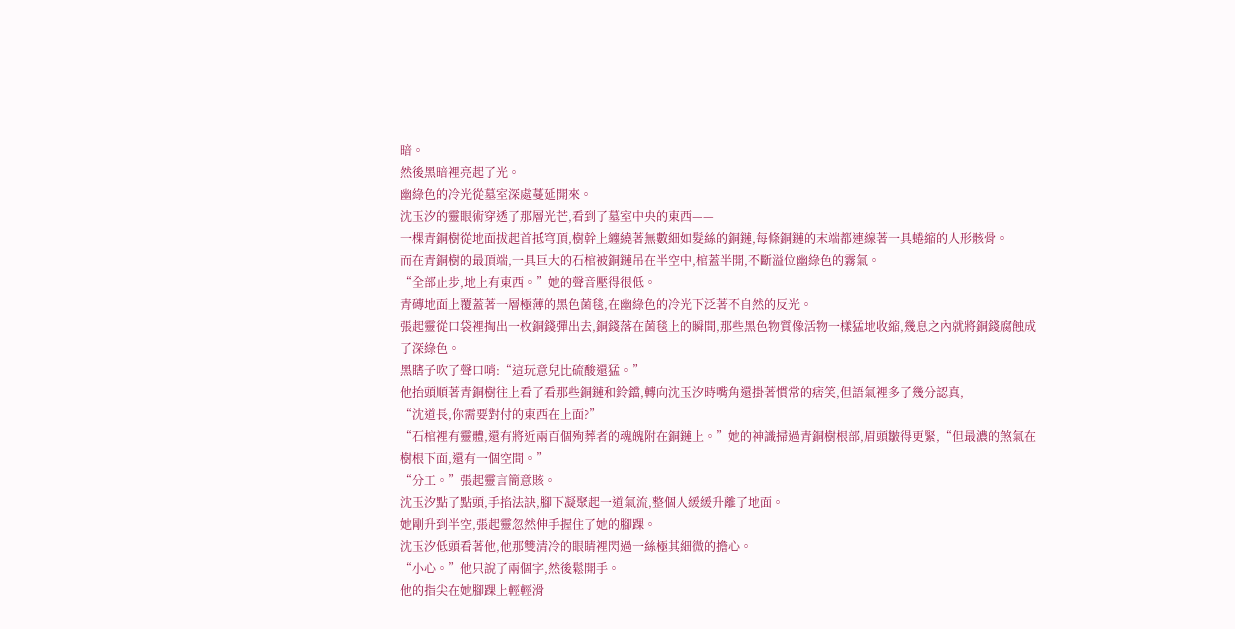暗。
然後黑暗裡亮起了光。
幽綠色的冷光從墓室深處蔓延開來。
沈玉汐的靈眼術穿透了那層光芒,看到了墓室中央的東西——
一棵青銅樹從地面拔起首抵穹頂,樹幹上纏繞著無數細如髮絲的銅鏈,每條銅鏈的末端都連線著一具蜷縮的人形骸骨。
而在青銅樹的最頂端,一具巨大的石棺被銅鏈吊在半空中,棺蓋半開,不斷溢位幽綠色的霧氣。
“全部止步,地上有東西。”她的聲音壓得很低。
青磚地面上覆蓋著一層極薄的黑色菌毯,在幽綠色的冷光下泛著不自然的反光。
張起靈從口袋裡掏出一枚銅錢彈出去,銅錢落在菌毯上的瞬間,那些黑色物質像活物一樣猛地收縮,幾息之內就將銅錢腐蝕成了深綠色。
黑瞎子吹了聲口哨:“這玩意兒比硫酸還猛。”
他抬頭順著青銅樹往上看了看那些銅鏈和鈴鐺,轉向沈玉汐時嘴角還掛著慣常的痞笑,但語氣裡多了幾分認真,
“沈道長,你需要對付的東西在上面?”
“石棺裡有靈體,還有將近兩百個殉葬者的魂魄附在銅鏈上。”她的神識掃過青銅樹根部,眉頭皺得更緊,“但最濃的煞氣在樹根下面,還有一個空間。”
“分工。”張起靈言簡意賅。
沈玉汐點了點頭,手掐法訣,腳下凝聚起一道氣流,整個人緩緩升離了地面。
她剛升到半空,張起靈忽然伸手握住了她的腳踝。
沈玉汐低頭看著他,他那雙清冷的眼睛裡閃過一絲極其細微的擔心。
“小心。”他只說了兩個字,然後鬆開手。
他的指尖在她腳踝上輕輕滑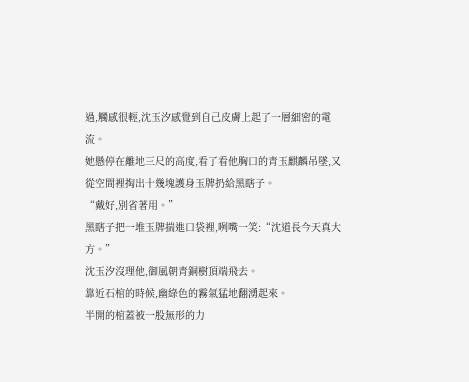過,觸感很輕,沈玉汐感覺到自己皮膚上起了一層細密的電流。
她懸停在離地三尺的高度,看了看他胸口的青玉麒麟吊墜,又從空間裡掏出十幾塊護身玉牌扔給黑瞎子。
“戴好,別省著用。”
黑瞎子把一堆玉牌揣進口袋裡,咧嘴一笑:“沈道長今天真大方。”
沈玉汐沒理他,御風朝青銅樹頂端飛去。
靠近石棺的時候,幽綠色的霧氣猛地翻湧起來。
半開的棺蓋被一股無形的力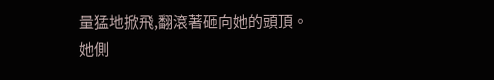量猛地掀飛,翻滾著砸向她的頭頂。
她側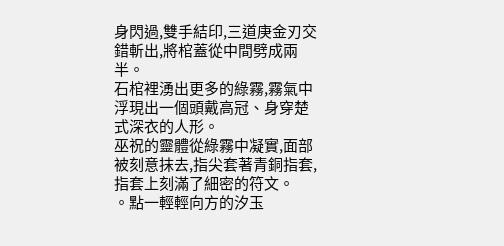身閃過,雙手結印,三道庚金刃交錯斬出,將棺蓋從中間劈成兩半。
石棺裡湧出更多的綠霧,霧氣中浮現出一個頭戴高冠、身穿楚式深衣的人形。
巫祝的靈體從綠霧中凝實,面部被刻意抹去,指尖套著青銅指套,指套上刻滿了細密的符文。
。點一輕輕向方的汐玉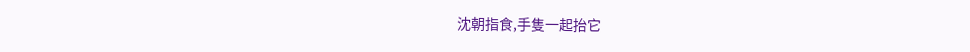沈朝指食,手隻一起抬它